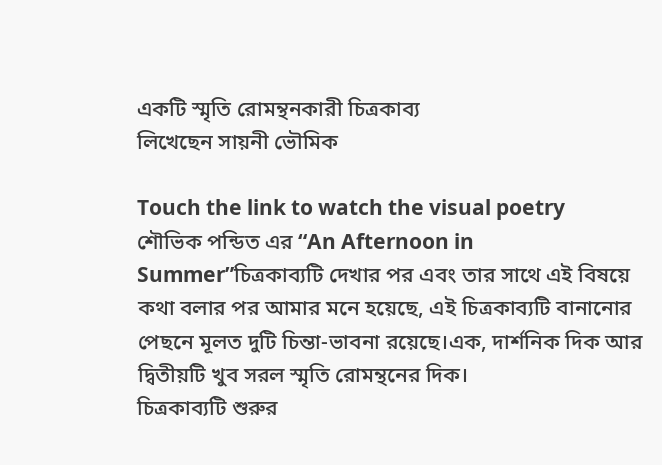একটি স্মৃতি রোমন্থনকারী চিত্রকাব্য
লিখেছেন সায়নী ভৌমিক

Touch the link to watch the visual poetry
শৌভিক পন্ডিত এর “An Afternoon in Summer”চিত্রকাব্যটি দেখার পর এবং তার সাথে এই বিষয়ে কথা বলার পর আমার মনে হয়েছে, এই চিত্রকাব্যটি বানানোর পেছনে মূলত দুটি চিন্তা-ভাবনা রয়েছে।এক, দার্শনিক দিক আর দ্বিতীয়টি খুব সরল স্মৃতি রোমন্থনের দিক।
চিত্রকাব্যটি শুরুর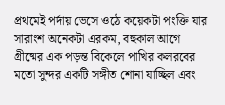প্রথমেই পর্দায় ভেসে ওঠে কয়েকটা পংক্তি যার সারাংশ অনেকটা এরকম, বহুকাল আগে গ্রীষ্মের এক পড়ন্ত বিকেলে পাখির কলরবের মতো সুন্দর একটি সঙ্গীত শোনা যাচ্ছিল এবং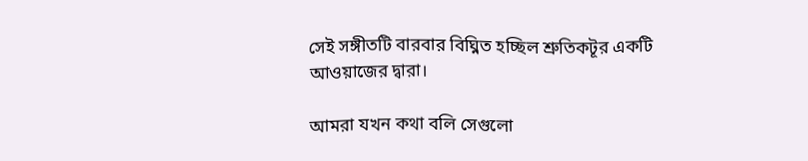সেই সঙ্গীতটি বারবার বিঘ্নিত হচ্ছিল শ্রুতিকটূর একটি আওয়াজের দ্বারা।

আমরা যখন কথা বলি সেগুলো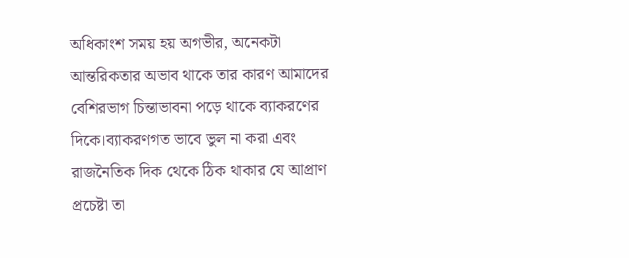অধিকাংশ সময় হয় অগভীর, অনেকটা আন্তরিকতার অভাব থাকে তার কারণ আমাদের বেশিরভাগ চিন্তাভাবনা পড়ে থাকে ব্যাকরণের দিকে।ব্যাকরণগত ভাবে ভুল না করা এবং রাজনৈতিক দিক থেকে ঠিক থাকার যে আপ্রাণ প্রচেষ্টা তা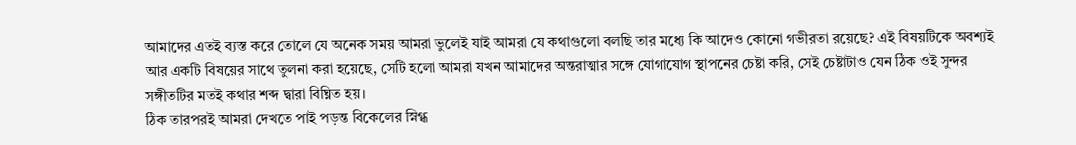আমাদের এতই ব্যস্ত করে তোলে যে অনেক সময় আমরা ভুলেই যাই আমরা যে কথাগুলো বলছি তার মধ্যে কি আদেও কোনো গভীরতা রয়েছে? এই বিষয়টিকে অবশ্যই আর একটি বিষয়ের সাথে তুলনা করা হয়েছে, সেটি হলো আমরা যখন আমাদের অন্তরাত্মার সঙ্গে যোগাযোগ স্থাপনের চেষ্টা করি, সেই চেষ্টাটাও যেন ঠিক ওই সুন্দর সঙ্গীতটির মতই কথার শব্দ দ্বারা বিঘ্নিত হয়।
ঠিক তারপরই আমরা দেখতে পাই পড়ন্ত বিকেলের স্নিগ্ধ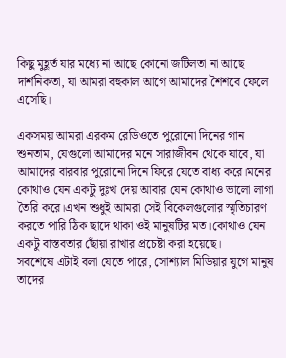কিছু মুহূর্ত যার মধ্যে না আছে কোনো জটিলতা না আছে দার্শনিকতা, যা আমরা বহুকাল আগে আমাদের শৈশবে ফেলে এসেছি।

একসময় আমরা এরকম রেডিওতে পুরোনো দিনের গান শুনতাম, যেগুলো আমাদের মনে সারাজীবন থেকে যাবে, যা আমাদের বারবার পুরোনো দিনে ফিরে যেতে বাধ্য করে।মনের কোথাও যেন একটু দুঃখ দেয় আবার যেন কোথাও ভালো লাগা তৈরি করে।এখন শুধুই আমরা সেই বিকেলগুলোর স্মৃতিচারণ করতে পারি ঠিক ছাদে থাকা ওই মানুষটির মত।কোথাও যেন একটু বাস্তবতার ছোঁয়া রাখার প্রচেষ্টা করা হয়েছে।
সবশেষে এটাই বলা যেতে পারে, সোশ্যাল মিডিয়ার যুগে মানুষ তাদের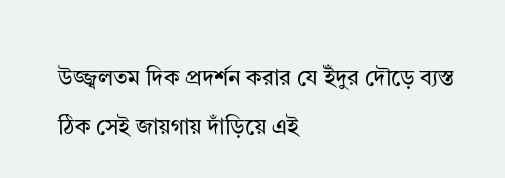উজ্জ্বলতম দিক প্রদর্শন করার যে ইঁদুর দৌড়ে ব্যস্ত ঠিক সেই জায়গায় দাঁড়িয়ে এই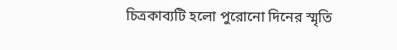চিত্রকাব্যটি হলো পুরোনো দিনের স্মৃতি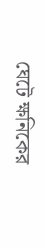ঘেটে ক্ষনিকের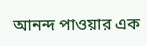আনন্দ পাওয়ার এক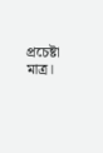প্রচেষ্টা মাত্র।